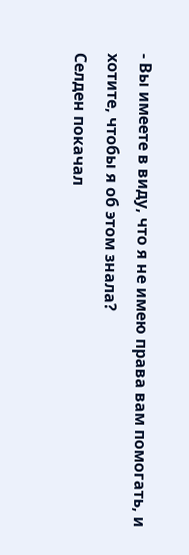- Вы имеете в виду, что я не имею права вам помогать, и хотите, чтобы я об этом знала?
Селден покачал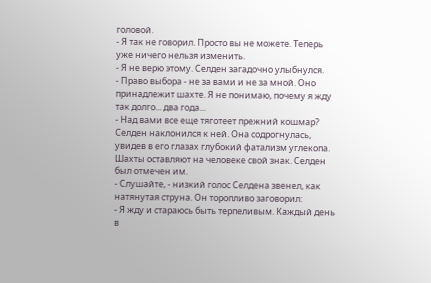головой.
- Я так не говорил. Просто вы не можете. Теперь уже ничего нельзя изменить.
- Я не верю этому. Селден загадочно улыбнулся.
- Право выбора - не за вами и не за мной. Оно принадлежит шахте. Я не понимаю, почему я жду так долго... два года...
- Над вами все еще тяготеет прежний кошмар?
Селден наклонился к ней. Она содрогнулась, увидев в его глазах глубокий фатализм углекопа. Шахты оставляют на человеке свой знак. Селден был отмечен им.
- Слушайте, - низкий голос Селдена звенел, как натянутая струна. Он торопливо заговорил:
- Я жду и стараюсь быть терпеливым. Каждый день в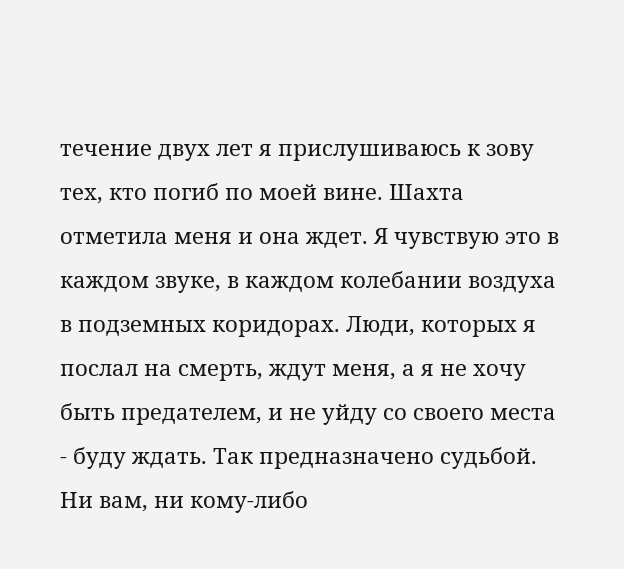течение двух лет я прислушиваюсь к зову тех, кто погиб по моей вине. Шахта отметила меня и она ждет. Я чувствую это в каждом звуке, в каждом колебании воздуха в подземных коридорах. Люди, которых я послал на смерть, ждут меня, а я не хочу быть предателем, и не уйду со своего места - буду ждать. Так предназначено судьбой. Ни вам, ни кому-либо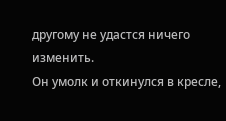другому не удастся ничего изменить.
Он умолк и откинулся в кресле,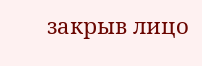закрыв лицо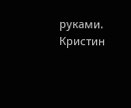руками. Кристин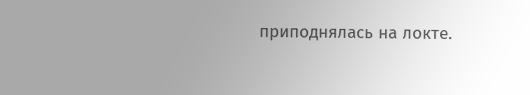приподнялась на локте.